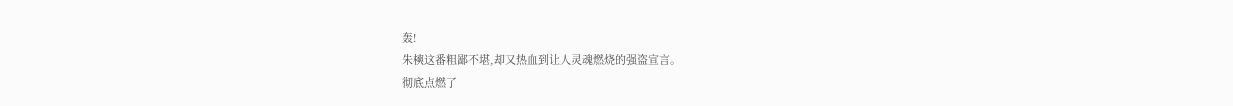轰!
朱樉这番粗鄙不堪,却又热血到让人灵魂燃烧的强盗宣言。
彻底点燃了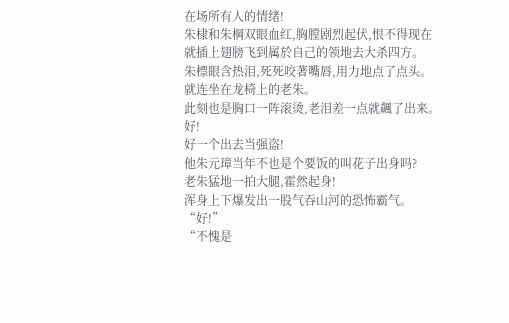在场所有人的情绪!
朱棣和朱棡双眼血红,胸膛剧烈起伏,恨不得现在就插上翅膀飞到属於自己的领地去大杀四方。
朱標眼含热泪,死死咬著嘴唇,用力地点了点头。
就连坐在龙椅上的老朱。
此刻也是胸口一阵滚烫,老泪差一点就飆了出来。
好!
好一个出去当强盗!
他朱元璋当年不也是个要饭的叫花子出身吗?
老朱猛地一拍大腿,霍然起身!
浑身上下爆发出一股气吞山河的恐怖霸气。
“好!”
“不愧是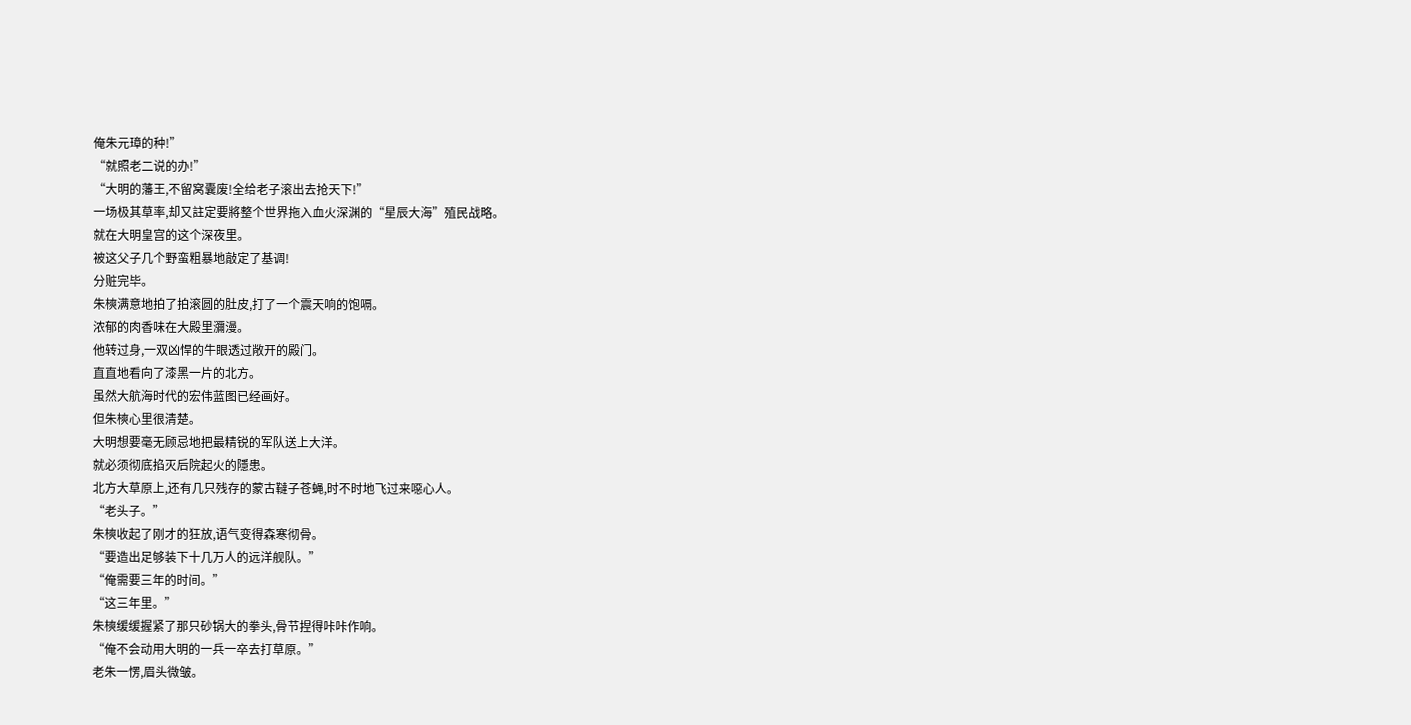俺朱元璋的种!”
“就照老二说的办!”
“大明的藩王,不留窝囊废!全给老子滚出去抢天下!”
一场极其草率,却又註定要將整个世界拖入血火深渊的“星辰大海”殖民战略。
就在大明皇宫的这个深夜里。
被这父子几个野蛮粗暴地敲定了基调!
分赃完毕。
朱樉满意地拍了拍滚圆的肚皮,打了一个震天响的饱嗝。
浓郁的肉香味在大殿里瀰漫。
他转过身,一双凶悍的牛眼透过敞开的殿门。
直直地看向了漆黑一片的北方。
虽然大航海时代的宏伟蓝图已经画好。
但朱樉心里很清楚。
大明想要毫无顾忌地把最精锐的军队送上大洋。
就必须彻底掐灭后院起火的隱患。
北方大草原上,还有几只残存的蒙古韃子苍蝇,时不时地飞过来噁心人。
“老头子。”
朱樉收起了刚才的狂放,语气变得森寒彻骨。
“要造出足够装下十几万人的远洋舰队。”
“俺需要三年的时间。”
“这三年里。”
朱樉缓缓握紧了那只砂锅大的拳头,骨节捏得咔咔作响。
“俺不会动用大明的一兵一卒去打草原。”
老朱一愣,眉头微皱。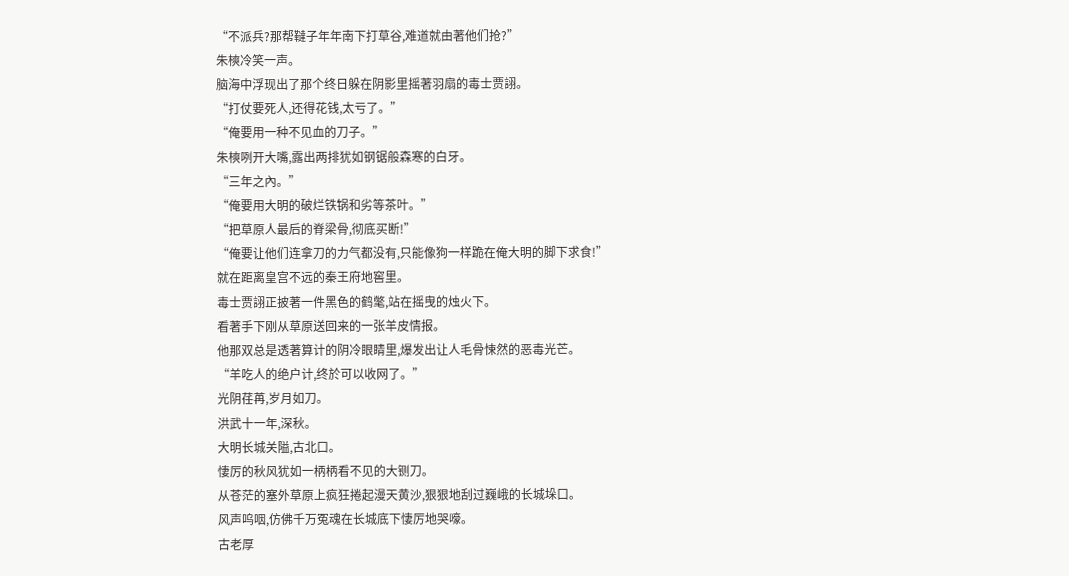“不派兵?那帮韃子年年南下打草谷,难道就由著他们抢?”
朱樉冷笑一声。
脑海中浮现出了那个终日躲在阴影里摇著羽扇的毒士贾詡。
“打仗要死人,还得花钱,太亏了。”
“俺要用一种不见血的刀子。”
朱樉咧开大嘴,露出两排犹如钢锯般森寒的白牙。
“三年之內。”
“俺要用大明的破烂铁锅和劣等茶叶。”
“把草原人最后的脊梁骨,彻底买断!”
“俺要让他们连拿刀的力气都没有,只能像狗一样跪在俺大明的脚下求食!”
就在距离皇宫不远的秦王府地窖里。
毒士贾詡正披著一件黑色的鹤氅,站在摇曳的烛火下。
看著手下刚从草原送回来的一张羊皮情报。
他那双总是透著算计的阴冷眼睛里,爆发出让人毛骨悚然的恶毒光芒。
“羊吃人的绝户计,终於可以收网了。”
光阴荏苒,岁月如刀。
洪武十一年,深秋。
大明长城关隘,古北口。
悽厉的秋风犹如一柄柄看不见的大铡刀。
从苍茫的塞外草原上疯狂捲起漫天黄沙,狠狠地刮过巍峨的长城垛口。
风声呜咽,仿佛千万冤魂在长城底下悽厉地哭嚎。
古老厚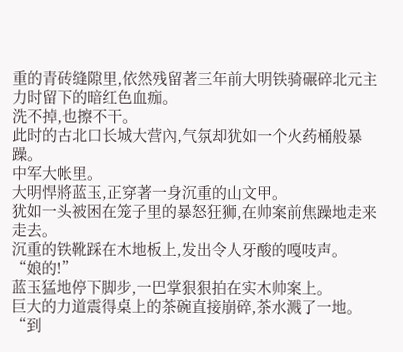重的青砖缝隙里,依然残留著三年前大明铁骑碾碎北元主力时留下的暗红色血痂。
洗不掉,也擦不干。
此时的古北口长城大营內,气氛却犹如一个火药桶般暴躁。
中军大帐里。
大明悍將蓝玉,正穿著一身沉重的山文甲。
犹如一头被困在笼子里的暴怒狂狮,在帅案前焦躁地走来走去。
沉重的铁靴踩在木地板上,发出令人牙酸的嘎吱声。
“娘的!”
蓝玉猛地停下脚步,一巴掌狠狠拍在实木帅案上。
巨大的力道震得桌上的茶碗直接崩碎,茶水溅了一地。
“到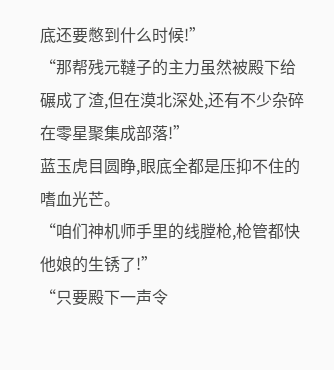底还要憋到什么时候!”
“那帮残元韃子的主力虽然被殿下给碾成了渣,但在漠北深处,还有不少杂碎在零星聚集成部落!”
蓝玉虎目圆睁,眼底全都是压抑不住的嗜血光芒。
“咱们神机师手里的线膛枪,枪管都快他娘的生锈了!”
“只要殿下一声令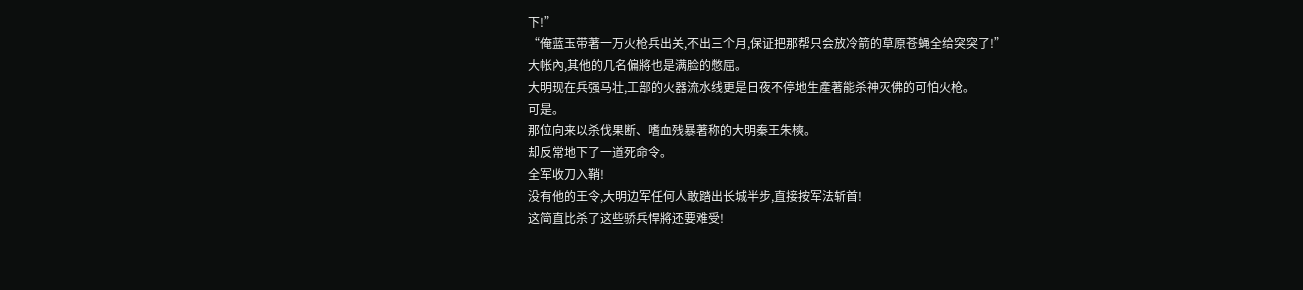下!”
“俺蓝玉带著一万火枪兵出关,不出三个月,保证把那帮只会放冷箭的草原苍蝇全给突突了!”
大帐內,其他的几名偏將也是满脸的憋屈。
大明现在兵强马壮,工部的火器流水线更是日夜不停地生產著能杀神灭佛的可怕火枪。
可是。
那位向来以杀伐果断、嗜血残暴著称的大明秦王朱樉。
却反常地下了一道死命令。
全军收刀入鞘!
没有他的王令,大明边军任何人敢踏出长城半步,直接按军法斩首!
这简直比杀了这些骄兵悍將还要难受!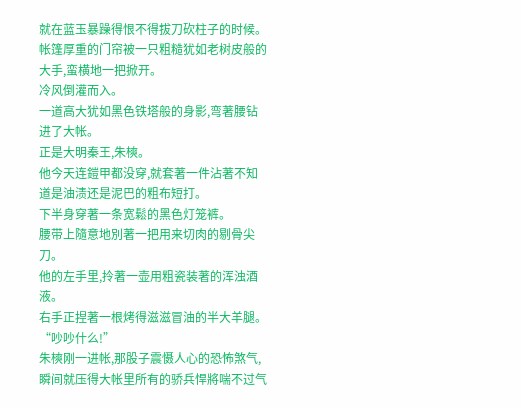就在蓝玉暴躁得恨不得拔刀砍柱子的时候。
帐篷厚重的门帘被一只粗糙犹如老树皮般的大手,蛮横地一把掀开。
冷风倒灌而入。
一道高大犹如黑色铁塔般的身影,弯著腰钻进了大帐。
正是大明秦王,朱樉。
他今天连鎧甲都没穿,就套著一件沾著不知道是油渍还是泥巴的粗布短打。
下半身穿著一条宽鬆的黑色灯笼裤。
腰带上隨意地別著一把用来切肉的剔骨尖刀。
他的左手里,拎著一壶用粗瓷装著的浑浊酒液。
右手正捏著一根烤得滋滋冒油的半大羊腿。
“吵吵什么!”
朱樉刚一进帐,那股子震慑人心的恐怖煞气,瞬间就压得大帐里所有的骄兵悍將喘不过气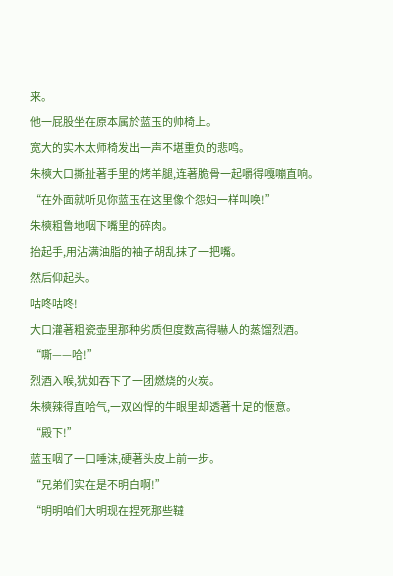来。
他一屁股坐在原本属於蓝玉的帅椅上。
宽大的实木太师椅发出一声不堪重负的悲鸣。
朱樉大口撕扯著手里的烤羊腿,连著脆骨一起嚼得嘎嘣直响。
“在外面就听见你蓝玉在这里像个怨妇一样叫唤!”
朱樉粗鲁地咽下嘴里的碎肉。
抬起手,用沾满油脂的袖子胡乱抹了一把嘴。
然后仰起头。
咕咚咕咚!
大口灌著粗瓷壶里那种劣质但度数高得嚇人的蒸馏烈酒。
“嘶——哈!”
烈酒入喉,犹如吞下了一团燃烧的火炭。
朱樉辣得直哈气,一双凶悍的牛眼里却透著十足的愜意。
“殿下!”
蓝玉咽了一口唾沫,硬著头皮上前一步。
“兄弟们实在是不明白啊!”
“明明咱们大明现在捏死那些韃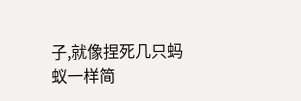子,就像捏死几只蚂蚁一样简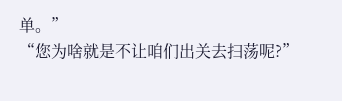单。”
“您为啥就是不让咱们出关去扫荡呢?”